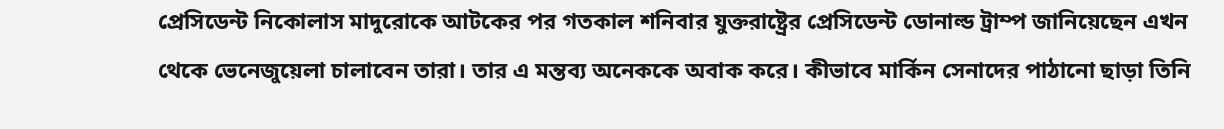প্রেসিডেন্ট নিকোলাস মাদুরোকে আটকের পর গতকাল শনিবার যুক্তরাষ্ট্রের প্রেসিডেন্ট ডোনাল্ড ট্রাম্প জানিয়েছেন এখন থেকে ভেনেজুয়েলা চালাবেন তারা। তার এ মন্তব্য অনেককে অবাক করে। কীভাবে মার্কিন সেনাদের পাঠানো ছাড়া তিনি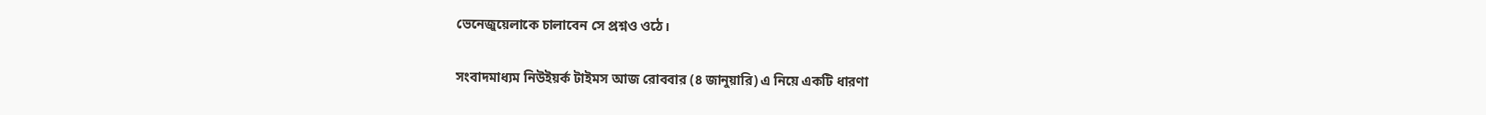ভেনেজুয়েলাকে চালাবেন সে প্রশ্নও ওঠে।

সংবাদমাধ্যম নিউইয়র্ক টাইমস আজ রোববার (৪ জানুয়ারি) এ নিয়ে একটি ধারণা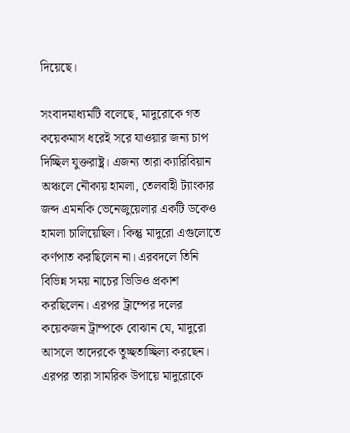দিয়েছে।

সংবাদমাধ্যমটি বলেছে, মাদুরোকে গত কয়েকমাস ধরেই সরে যাওয়ার জন্য চাপ দিচ্ছিল যুক্তরাষ্ট্র। এজন্য তারা ক্যারিবিয়ান অঞ্চলে নৌকায় হামলা, তেলবাহী ট্যাংকার জব্দ এমনকি ভেনেজুয়েলার একটি ডকেও হামলা চালিয়েছিল। কিন্তু মাদুরো এগুলোতে কর্ণপাত করছিলেন না। এরবদলে তিনি বিভিন্ন সময় নাচের ভিডিও প্রকাশ করছিলেন। এরপর ট্রাম্পের দলের কয়েকজন ট্রাম্পকে বোঝান যে, মাদুরো আসলে তাদেরকে তুচ্ছতাচ্ছিল্য করছেন। এরপর তারা সামরিক উপায়ে মাদুরোকে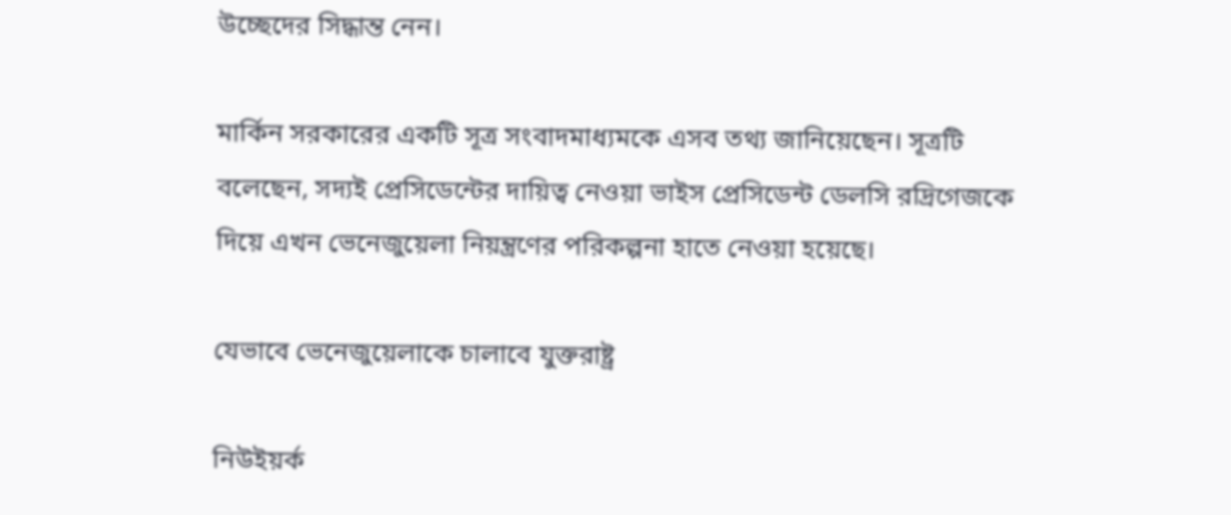উচ্ছেদের সিদ্ধান্ত নেন।

মার্কিন সরকারের একটি সূত্র সংবাদমাধ্যমকে এসব তথ্য জানিয়েছেন। সূত্রটি বলেছেন, সদ্যই প্রেসিডেন্টের দায়িত্ব নেওয়া ভাইস প্রেসিডেন্ট ডেলসি রদ্রিগেজকে দিয়ে এখন ভেনেজুয়েলা নিয়ন্ত্রণের পরিকল্পনা হাতে নেওয়া হয়েছে।

যেভাবে ভেনেজুয়েলাকে চালাবে যুক্তরাষ্ট্র

নিউইয়র্ক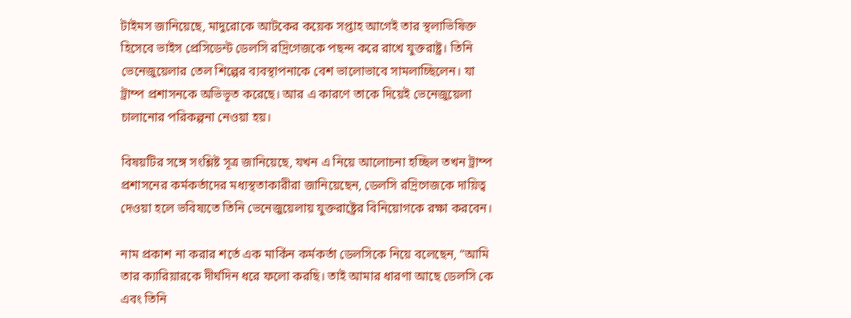টাইমস জানিয়েছে, মাদুরোকে আটকের কয়েক সপ্তাহ আগেই তার স্থলাভিষিক্ত হিসেবে ভাইস প্রেসিডেন্ট ডেলসি রদ্রিগেজকে পছন্দ করে রাখে যুক্তরাষ্ট্র। তিনি ভেনেজুয়েলার তেল শিল্পের ব্যবস্থাপনাকে বেশ ভালোভাবে সামলাচ্ছিলেন। যা ট্রাম্প প্রশাসনকে অভিভূত করেছে। আর এ কারণে তাকে দিয়েই ভেনেজুয়েলা চালানোর পরিকল্পনা নেওয়া হয়।

বিষয়টির সঙ্গে সংশ্লিষ্ট সূত্র জানিয়েছে, যখন এ নিয়ে আলোচনা হচ্ছিল তখন ট্রাম্প প্রশাসনের কর্মকর্তাদের মধ্যস্থতাকারীরা জানিয়েছেন, ডেলসি রদ্রিগেজকে দায়িত্ব দেওয়া হলে ভবিষ্যতে তিনি ভেনেজুয়েলায় যুক্তরাষ্ট্রের বিনিয়োগকে রক্ষা করবেন।

নাম প্রকাশ না করার শর্তে এক মার্কিন কর্মকর্তা ডেলসিকে নিয়ে বলেছেন, “আমি তার ক্যারিয়ারকে দীর্ঘদিন ধরে ফলো করছি। তাই আমার ধারণা আছে ডেলসি কে এবং তিনি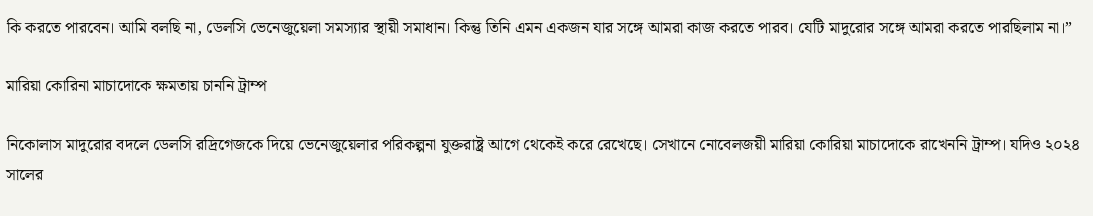কি করতে পারবেন। আমি বলছি না, ডেলসি ভেনেজুয়েলা সমস্যার স্থায়ী সমাধান। কিন্তু তিনি এমন একজন যার সঙ্গে আমরা কাজ করতে পারব। যেটি মাদুরোর সঙ্গে আমরা করতে পারছিলাম না।”

মারিয়া কোরিনা মাচাদোকে ক্ষমতায় চাননি ট্রাম্প

নিকোলাস মাদুরোর বদলে ডেলসি রদ্রিগেজকে দিয়ে ভেনেজুয়েলার পরিকল্পনা যুক্তরাষ্ট্র আগে থেকেই করে রেখেছে। সেখানে নোবেলজয়ী মারিয়া কোরিয়া মাচাদোকে রাখেননি ট্রাম্প। যদিও ২০২৪ সালের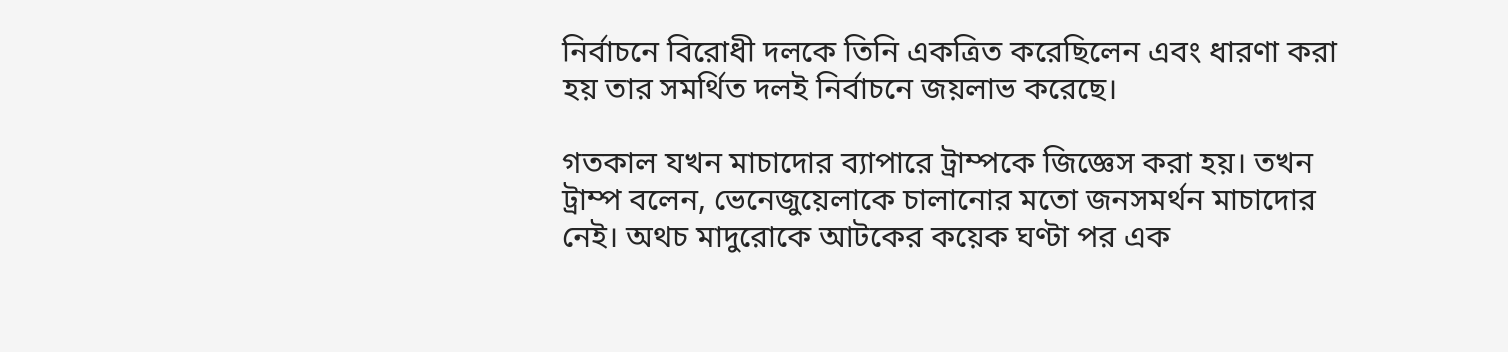নির্বাচনে বিরোধী দলকে তিনি একত্রিত করেছিলেন এবং ধারণা করা হয় তার সমর্থিত দলই নির্বাচনে জয়লাভ করেছে।

গতকাল যখন মাচাদোর ব্যাপারে ট্রাম্পকে জিজ্ঞেস করা হয়। তখন ট্রাম্প বলেন, ভেনেজুয়েলাকে চালানোর মতো জনসমর্থন মাচাদোর নেই। অথচ মাদুরোকে আটকের কয়েক ঘণ্টা পর এক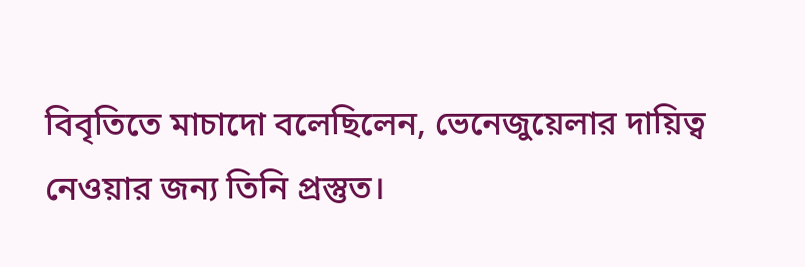বিবৃতিতে মাচাদো বলেছিলেন, ভেনেজুয়েলার দায়িত্ব নেওয়ার জন্য তিনি প্রস্তুত।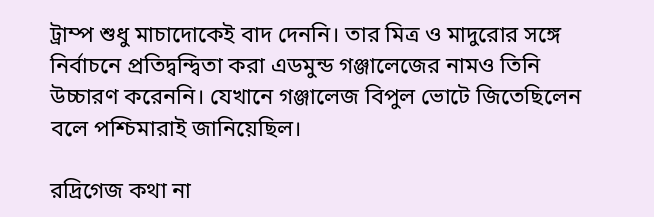ট্রাম্প শুধু মাচাদোকেই বাদ দেননি। তার মিত্র ও মাদুরোর সঙ্গে নির্বাচনে প্রতিদ্বন্দ্বিতা করা এডমুন্ড গঞ্জালেজের নামও তিনি উচ্চারণ করেননি। যেখানে গঞ্জালেজ বিপুল ভোটে জিতেছিলেন বলে পশ্চিমারাই জানিয়েছিল।

রদ্রিগেজ কথা না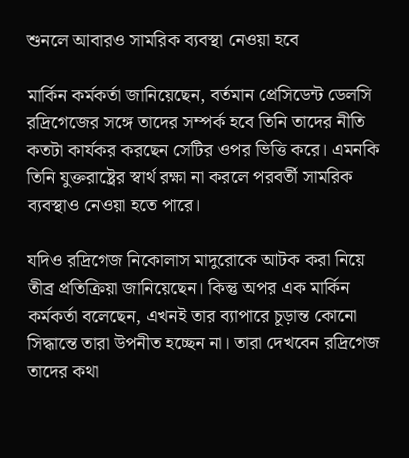শুনলে আবারও সামরিক ব্যবস্থা নেওয়া হবে

মার্কিন কর্মকর্তা জানিয়েছেন, বর্তমান প্রেসিডেন্ট ডেলসি রদ্রিগেজের সঙ্গে তাদের সম্পর্ক হবে তিনি তাদের নীতি কতটা কার্যকর করছেন সেটির ওপর ভিত্তি করে। এমনকি তিনি যুক্তরাষ্ট্রের স্বার্থ রক্ষা না করলে পরবর্তী সামরিক ব্যবস্থাও নেওয়া হতে পারে।

যদিও রদ্রিগেজ নিকোলাস মাদুরোকে আটক করা নিয়ে তীব্র প্রতিক্রিয়া জানিয়েছেন। কিন্তু অপর এক মার্কিন কর্মকর্তা বলেছেন, এখনই তার ব্যাপারে চূড়ান্ত কোনো সিদ্ধান্তে তারা উপনীত হচ্ছেন না। তারা দেখবেন রদ্রিগেজ তাদের কথা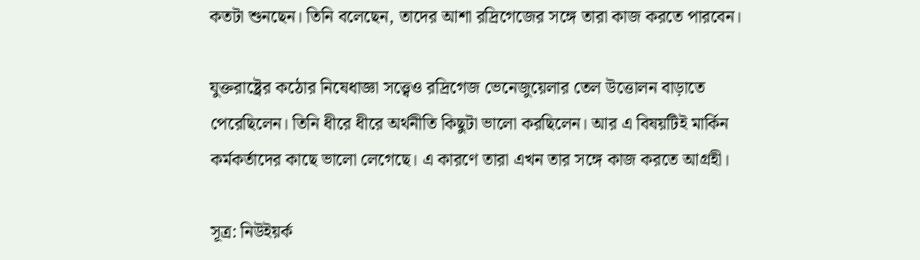কতটা শুনছেন। তিনি বলেছেন, তাদের আশা রদ্রিগেজের সঙ্গে তারা কাজ করতে পারবেন।

যুক্তরাষ্ট্রের কঠোর নিষেধাজ্ঞা সত্ত্বেও রদ্রিগেজ ভেনেজুয়েলার তেল উত্তোলন বাড়াতে পেরেছিলেন। তিনি ধীরে ধীরে অর্থনীতি কিছুটা ভালো করছিলেন। আর এ বিষয়টিই মার্কিন কর্মকর্তাদের কাছে ভালো লেগেছে। এ কারণে তারা এখন তার সঙ্গে কাজ করতে আগ্রহী।

সূত্র: নিউইয়র্ক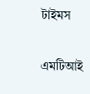টাইমস

এমটিআই